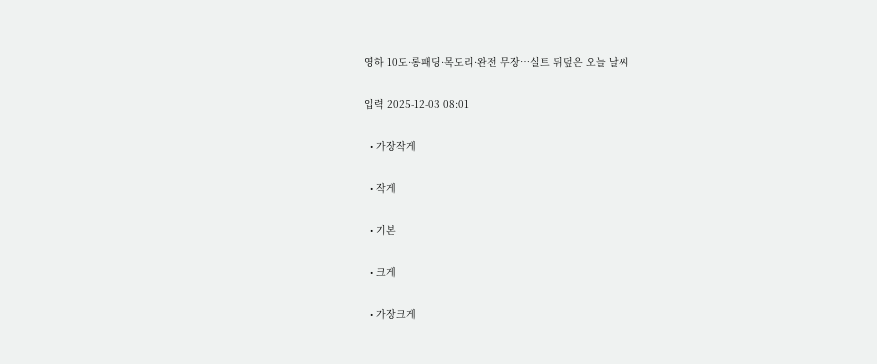영하 10도·롱패딩·목도리·완전 무장…실트 뒤덮은 오늘 날씨

입력 2025-12-03 08:01

  • 가장작게

  • 작게

  • 기본

  • 크게

  • 가장크게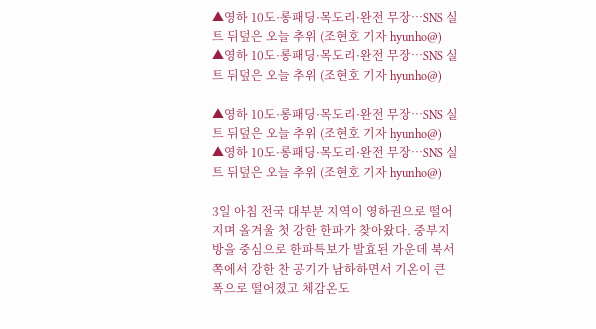▲영하 10도·롱패딩·목도리·완전 무장…SNS 실트 뒤덮은 오늘 추위 (조현호 기자 hyunho@)
▲영하 10도·롱패딩·목도리·완전 무장…SNS 실트 뒤덮은 오늘 추위 (조현호 기자 hyunho@)

▲영하 10도·롱패딩·목도리·완전 무장…SNS 실트 뒤덮은 오늘 추위 (조현호 기자 hyunho@)
▲영하 10도·롱패딩·목도리·완전 무장…SNS 실트 뒤덮은 오늘 추위 (조현호 기자 hyunho@)

3일 아침 전국 대부분 지역이 영하권으로 떨어지며 올겨울 첫 강한 한파가 찾아왔다. 중부지방을 중심으로 한파특보가 발효된 가운데 북서쪽에서 강한 찬 공기가 남하하면서 기온이 큰 폭으로 떨어졌고 체감온도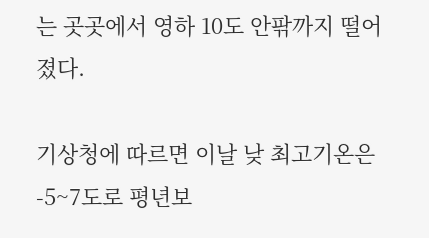는 곳곳에서 영하 10도 안팎까지 떨어졌다.

기상청에 따르면 이날 낮 최고기온은 -5~7도로 평년보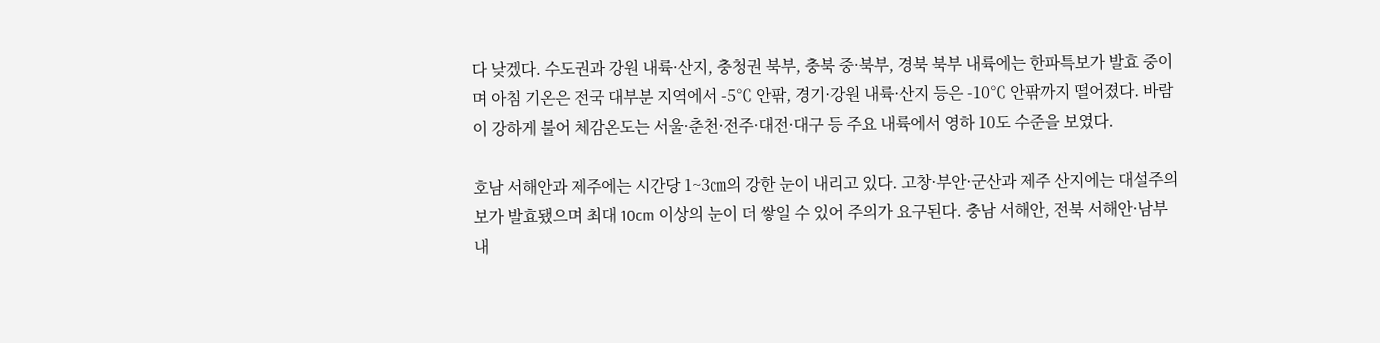다 낮겠다. 수도권과 강원 내륙·산지, 충청권 북부, 충북 중·북부, 경북 북부 내륙에는 한파특보가 발효 중이며 아침 기온은 전국 대부분 지역에서 -5℃ 안팎, 경기·강원 내륙·산지 등은 -10℃ 안팎까지 떨어졌다. 바람이 강하게 불어 체감온도는 서울·춘천·전주·대전·대구 등 주요 내륙에서 영하 10도 수준을 보였다.

호남 서해안과 제주에는 시간당 1~3㎝의 강한 눈이 내리고 있다. 고창·부안·군산과 제주 산지에는 대설주의보가 발효됐으며 최대 10cm 이상의 눈이 더 쌓일 수 있어 주의가 요구된다. 충남 서해안, 전북 서해안·남부 내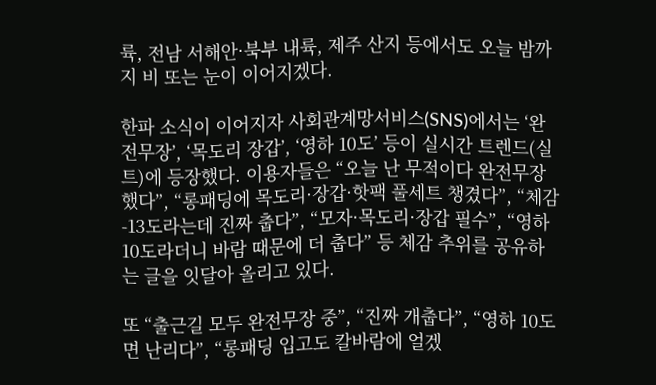륙, 전남 서해안·북부 내륙, 제주 산지 등에서도 오늘 밤까지 비 또는 눈이 이어지겠다.

한파 소식이 이어지자 사회관계망서비스(SNS)에서는 ‘완전무장’, ‘목도리 장갑’, ‘영하 10도’ 등이 실시간 트렌드(실트)에 등장했다. 이용자들은 “오늘 난 무적이다 완전무장했다”, “롱패딩에 목도리·장갑·핫팩 풀세트 챙겼다”, “체감 -13도라는데 진짜 춥다”, “모자·목도리·장갑 필수”, “영하 10도라더니 바람 때문에 더 춥다” 등 체감 추위를 공유하는 글을 잇달아 올리고 있다.

또 “출근길 모두 완전무장 중”, “진짜 개춥다”, “영하 10도면 난리다”, “롱패딩 입고도 칼바람에 얼겠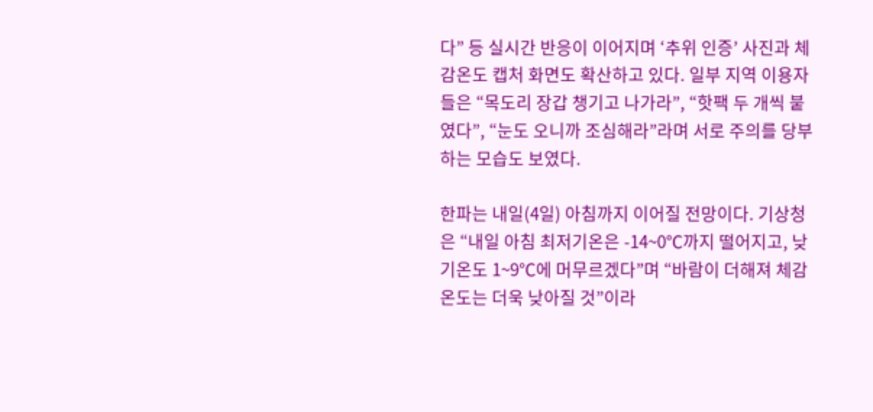다” 등 실시간 반응이 이어지며 ‘추위 인증’ 사진과 체감온도 캡처 화면도 확산하고 있다. 일부 지역 이용자들은 “목도리 장갑 챙기고 나가라”, “핫팩 두 개씩 붙였다”, “눈도 오니까 조심해라”라며 서로 주의를 당부하는 모습도 보였다.

한파는 내일(4일) 아침까지 이어질 전망이다. 기상청은 “내일 아침 최저기온은 -14~0℃까지 떨어지고, 낮 기온도 1~9℃에 머무르겠다”며 “바람이 더해져 체감온도는 더욱 낮아질 것”이라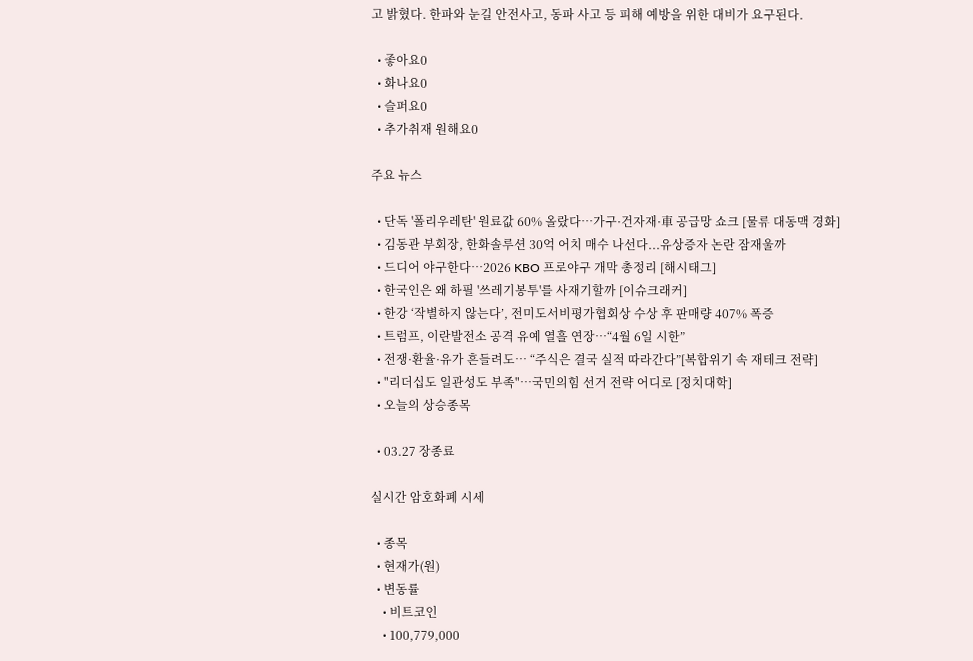고 밝혔다. 한파와 눈길 안전사고, 동파 사고 등 피해 예방을 위한 대비가 요구된다.

  • 좋아요0
  • 화나요0
  • 슬퍼요0
  • 추가취재 원해요0

주요 뉴스

  • 단독 '폴리우레탄' 원료값 60% 올랐다…가구·건자재·車 공급망 쇼크 [물류 대동맥 경화]
  • 김동관 부회장, 한화솔루션 30억 어치 매수 나선다...유상증자 논란 잠재울까
  • 드디어 야구한다…2026 KBO 프로야구 개막 총정리 [해시태그]
  • 한국인은 왜 하필 '쓰레기봉투'를 사재기할까 [이슈크래커]
  • 한강 ‘작별하지 않는다’, 전미도서비평가협회상 수상 후 판매량 407% 폭증
  • 트럼프, 이란발전소 공격 유예 열흘 연장…“4월 6일 시한”
  • 전쟁·환율·유가 흔들려도… “주식은 결국 실적 따라간다”[복합위기 속 재테크 전략]
  • "리더십도 일관성도 부족"…국민의힘 선거 전략 어디로 [정치대학]
  • 오늘의 상승종목

  • 03.27 장종료

실시간 암호화폐 시세

  • 종목
  • 현재가(원)
  • 변동률
    • 비트코인
    • 100,779,000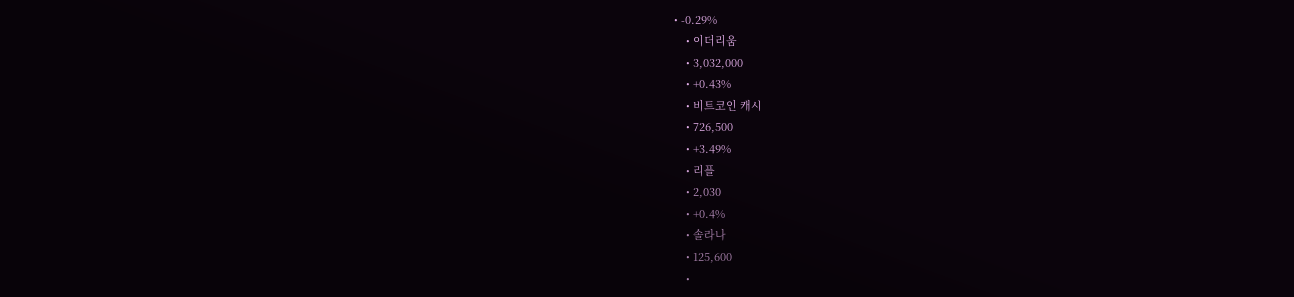• -0.29%
    • 이더리움
    • 3,032,000
    • +0.43%
    • 비트코인 캐시
    • 726,500
    • +3.49%
    • 리플
    • 2,030
    • +0.4%
    • 솔라나
    • 125,600
    •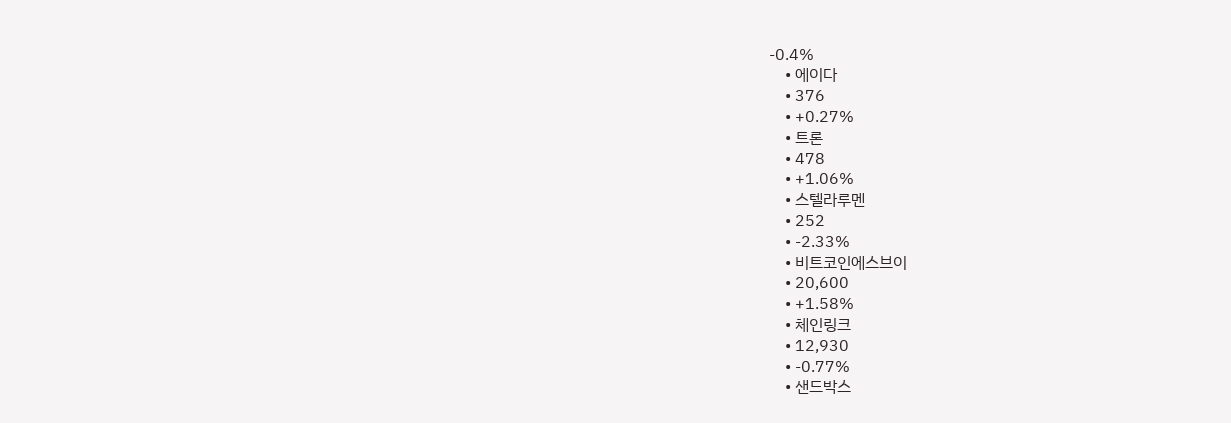-0.4%
    • 에이다
    • 376
    • +0.27%
    • 트론
    • 478
    • +1.06%
    • 스텔라루멘
    • 252
    • -2.33%
    • 비트코인에스브이
    • 20,600
    • +1.58%
    • 체인링크
    • 12,930
    • -0.77%
    • 샌드박스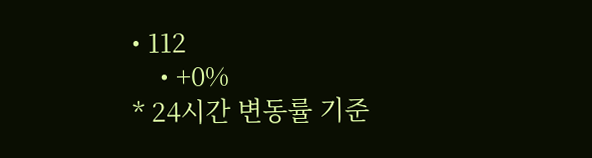• 112
    • +0%
* 24시간 변동률 기준